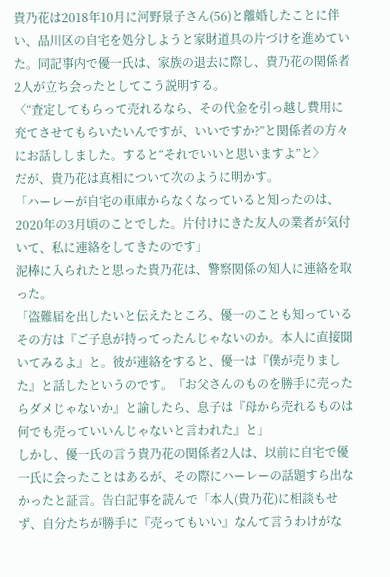貴乃花は2018年10月に河野景子さん(56)と離婚したことに伴い、品川区の自宅を処分しようと家財道具の片づけを進めていた。同記事内で優一氏は、家族の退去に際し、貴乃花の関係者2人が立ち会ったとしてこう説明する。
〈“査定してもらって売れるなら、その代金を引っ越し費用に充てさせてもらいたいんですが、いいですか?”と関係者の方々にお話ししました。すると“それでいいと思いますよ”と〉
だが、貴乃花は真相について次のように明かす。
「ハーレーが自宅の車庫からなくなっていると知ったのは、2020年の3月頃のことでした。片付けにきた友人の業者が気付いて、私に連絡をしてきたのです」
泥棒に入られたと思った貴乃花は、警察関係の知人に連絡を取った。
「盗難届を出したいと伝えたところ、優一のことも知っているその方は『ご子息が持ってったんじゃないのか。本人に直接聞いてみるよ』と。彼が連絡をすると、優一は『僕が売りました』と話したというのです。『お父さんのものを勝手に売ったらダメじゃないか』と諭したら、息子は『母から売れるものは何でも売っていいんじゃないと言われた』と」
しかし、優一氏の言う貴乃花の関係者2人は、以前に自宅で優一氏に会ったことはあるが、その際にハーレーの話題すら出なかったと証言。告白記事を読んで「本人(貴乃花)に相談もせず、自分たちが勝手に『売ってもいい』なんて言うわけがな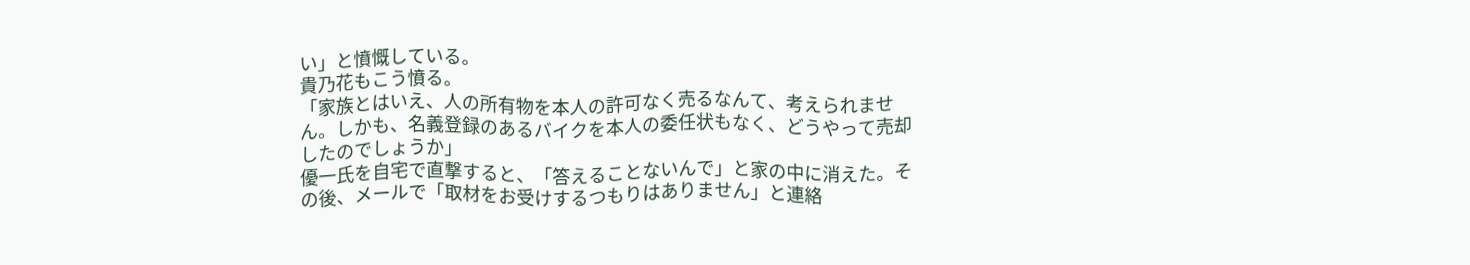い」と憤慨している。
貴乃花もこう憤る。
「家族とはいえ、人の所有物を本人の許可なく売るなんて、考えられません。しかも、名義登録のあるバイクを本人の委任状もなく、どうやって売却したのでしょうか」
優一氏を自宅で直撃すると、「答えることないんで」と家の中に消えた。その後、メールで「取材をお受けするつもりはありません」と連絡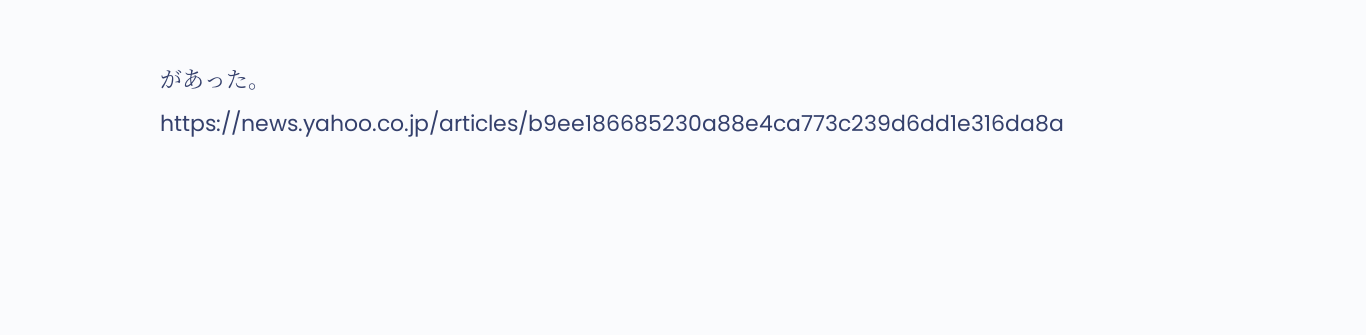があった。
https://news.yahoo.co.jp/articles/b9ee186685230a88e4ca773c239d6dd1e316da8a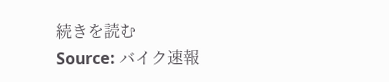続きを読む
Source: バイク速報